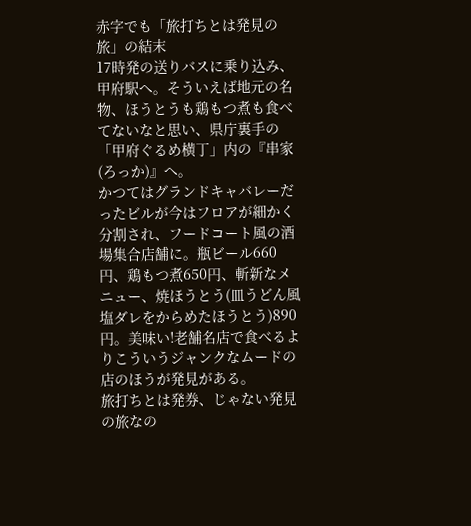赤字でも「旅打ちとは発見の旅」の結末
17時発の送りバスに乗り込み、甲府駅へ。そういえば地元の名物、ほうとうも鶏もつ煮も食べてないなと思い、県庁裏手の「甲府ぐるめ横丁」内の『串家(ろっか)』へ。
かつてはグランドキャバレーだったビルが今はフロアが細かく分割され、フードコート風の酒場集合店舗に。瓶ビール660円、鶏もつ煮650円、斬新なメニュー、焼ほうとう(皿うどん風塩ダレをからめたほうとう)890円。美味い!老舗名店で食べるよりこういうジャンクなムードの店のほうが発見がある。
旅打ちとは発券、じゃない発見の旅なの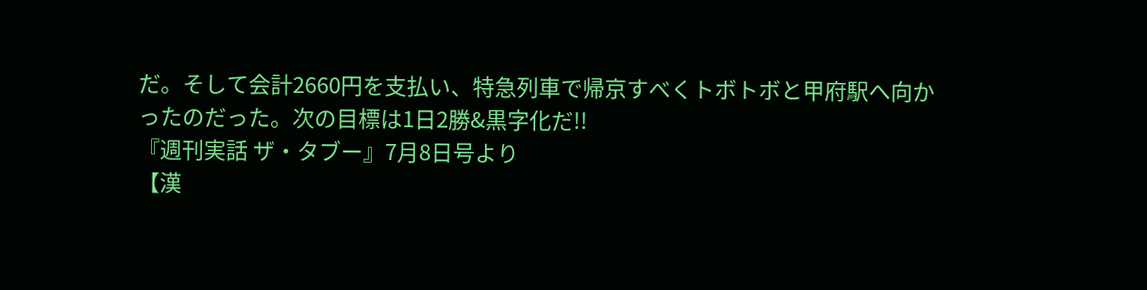だ。そして会計2660円を支払い、特急列車で帰京すべくトボトボと甲府駅へ向かったのだった。次の目標は1日2勝&黒字化だ!!
『週刊実話 ザ・タブー』7月8日号より
【漢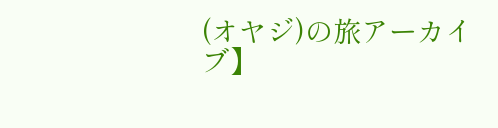(オヤジ)の旅アーカイブ】